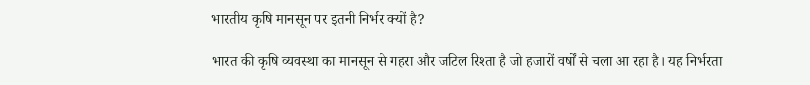भारतीय कृषि मानसून पर इतनी निर्भर क्यों है?

भारत की कृषि व्यवस्था का मानसून से गहरा और जटिल रिश्ता है जो हजारों वर्षों से चला आ रहा है। यह निर्भरता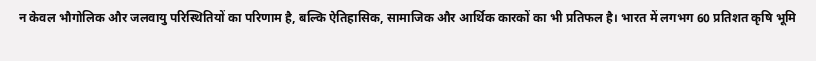न केवल भौगोलिक और जलवायु परिस्थितियों का परिणाम है, बल्कि ऐतिहासिक, सामाजिक और आर्थिक कारकों का भी प्रतिफल है। भारत में लगभग 60 प्रतिशत कृषि भूमि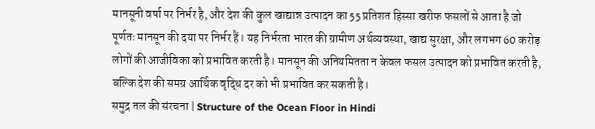मानसूनी वर्षा पर निर्भर है, और देश की कुल खाद्यान्न उत्पादन का 55 प्रतिशत हिस्सा खरीफ फसलों से आता है जो पूर्णतः मानसून की दया पर निर्भर हैं। यह निर्भरता भारत की ग्रामीण अर्थव्यवस्था, खाद्य सुरक्षा, और लगभग 60 करोड़ लोगों की आजीविका को प्रभावित करती है। मानसून की अनियमितता न केवल फसल उत्पादन को प्रभावित करती है, बल्कि देश की समग्र आर्थिक वृद्धि दर को भी प्रभावित कर सकती है।
समुद्र तल की संरचना | Structure of the Ocean Floor in Hindi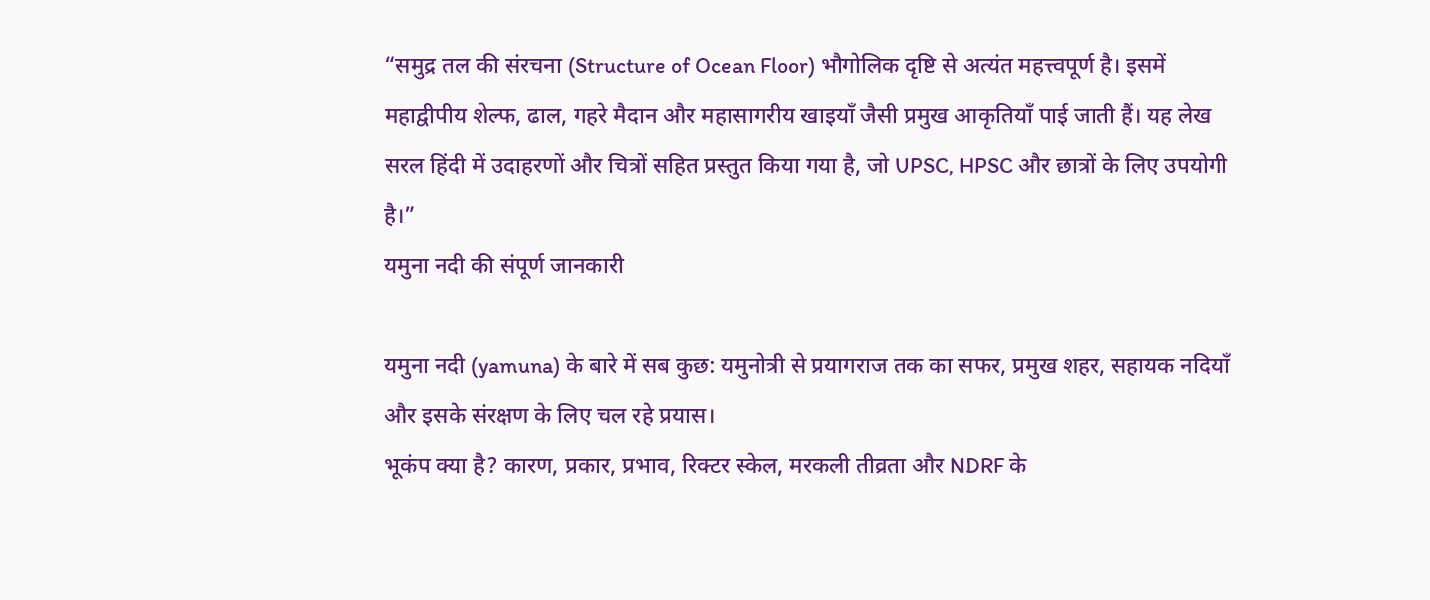“समुद्र तल की संरचना (Structure of Ocean Floor) भौगोलिक दृष्टि से अत्यंत महत्त्वपूर्ण है। इसमें महाद्वीपीय शेल्फ, ढाल, गहरे मैदान और महासागरीय खाइयाँ जैसी प्रमुख आकृतियाँ पाई जाती हैं। यह लेख सरल हिंदी में उदाहरणों और चित्रों सहित प्रस्तुत किया गया है, जो UPSC, HPSC और छात्रों के लिए उपयोगी है।”
यमुना नदी की संपूर्ण जानकारी

यमुना नदी (yamuna) के बारे में सब कुछ: यमुनोत्री से प्रयागराज तक का सफर, प्रमुख शहर, सहायक नदियाँ और इसके संरक्षण के लिए चल रहे प्रयास।
भूकंप क्या है? कारण, प्रकार, प्रभाव, रिक्टर स्केल, मरकली तीव्रता और NDRF के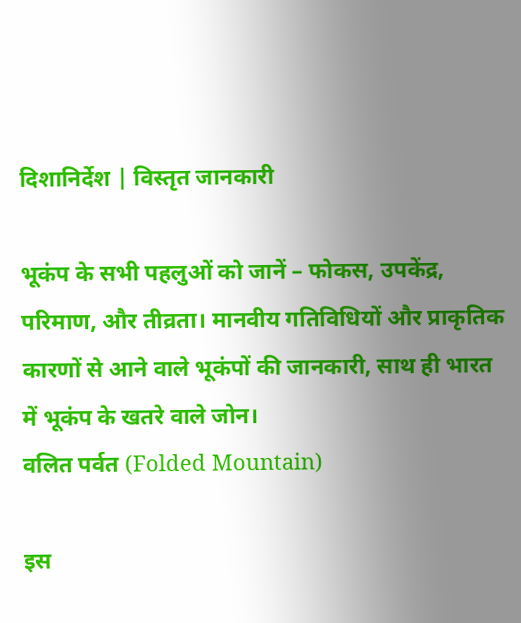दिशानिर्देश | विस्तृत जानकारी

भूकंप के सभी पहलुओं को जानें – फोकस, उपकेंद्र, परिमाण, और तीव्रता। मानवीय गतिविधियों और प्राकृतिक कारणों से आने वाले भूकंपों की जानकारी, साथ ही भारत में भूकंप के खतरे वाले जोन।
वलित पर्वत (Folded Mountain)

इस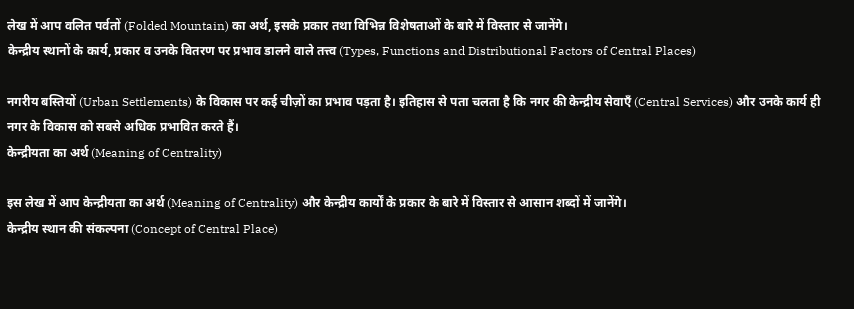लेख में आप वलित पर्वतों (Folded Mountain) का अर्थ, इसके प्रकार तथा विभिन्न विशेषताओं के बारे में विस्तार से जानेंगे।
केन्द्रीय स्थानों के कार्य, प्रकार व उनके वितरण पर प्रभाव डालने वाले तत्त्व (Types, Functions and Distributional Factors of Central Places)

नगरीय बस्तियों (Urban Settlements) के विकास पर कई चीज़ों का प्रभाव पड़ता है। इतिहास से पता चलता है कि नगर की केन्द्रीय सेवाएँ (Central Services) और उनके कार्य ही नगर के विकास को सबसे अधिक प्रभावित करते हैं।
केन्द्रीयता का अर्थ (Meaning of Centrality)

इस लेख में आप केन्द्रीयता का अर्थ (Meaning of Centrality) और केन्द्रीय कार्यों के प्रकार के बारे में विस्तार से आसान शब्दों में जानेंगे।
केन्द्रीय स्थान की संकल्पना (Concept of Central Place)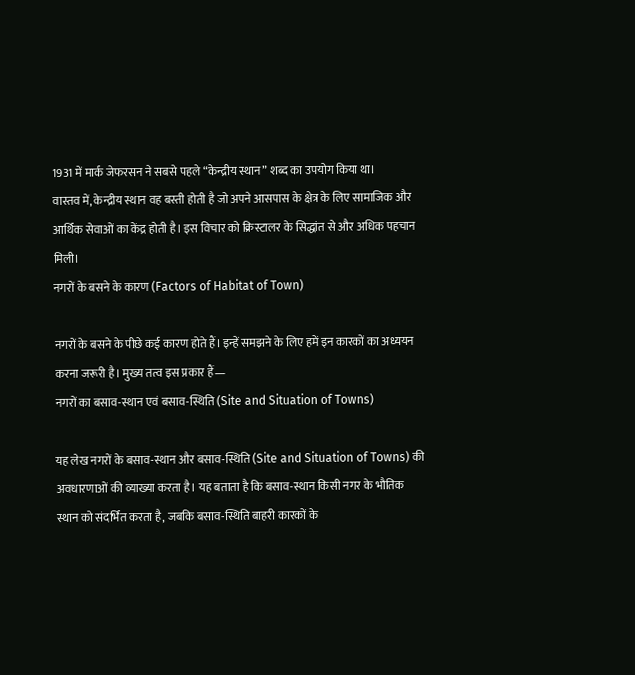1931 में मार्क जेफरसन ने सबसे पहले “केन्द्रीय स्थान” शब्द का उपयोग किया था।
वास्तव में, केन्द्रीय स्थान वह बस्ती होती है जो अपने आसपास के क्षेत्र के लिए सामाजिक और आर्थिक सेवाओं का केंद्र होती है। इस विचार को क्रिस्टालर के सिद्धांत से और अधिक पहचान मिली।
नगरों के बसने के कारण (Factors of Habitat of Town)

नगरों के बसने के पीछे कई कारण होते हैं। इन्हें समझने के लिए हमें इन कारकों का अध्ययन करना जरूरी है। मुख्य तत्व इस प्रकार हैं—
नगरों का बसाव-स्थान एवं बसाव-स्थिति (Site and Situation of Towns)

यह लेख नगरों के बसाव-स्थान और बसाव-स्थिति (Site and Situation of Towns) की अवधारणाओं की व्याख्या करता है। यह बताता है कि बसाव-स्थान किसी नगर के भौतिक स्थान को संदर्भित करता है, जबकि बसाव-स्थिति बाहरी कारकों के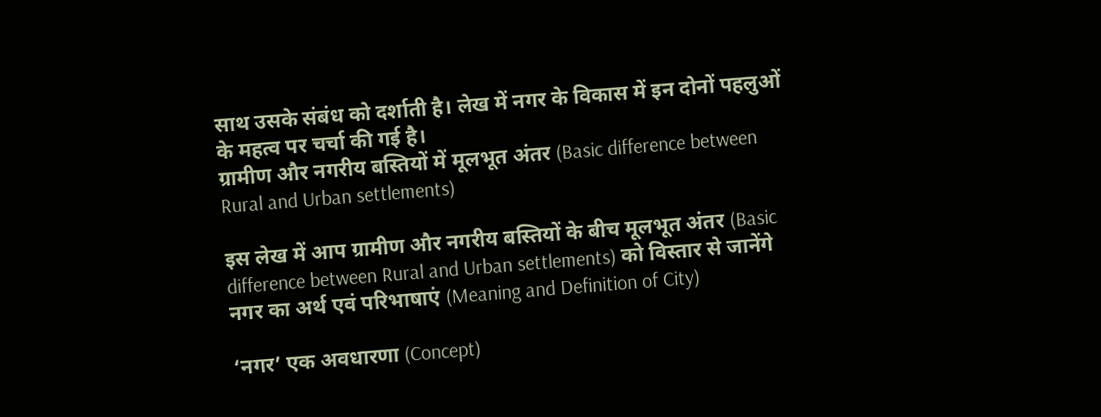साथ उसके संबंध को दर्शाती है। लेख में नगर के विकास में इन दोनों पहलुओं के महत्व पर चर्चा की गई है।
ग्रामीण और नगरीय बस्तियों में मूलभूत अंतर (Basic difference between Rural and Urban settlements)

इस लेख में आप ग्रामीण और नगरीय बस्तियों के बीच मूलभूत अंतर (Basic difference between Rural and Urban settlements) को विस्तार से जानेंगे
नगर का अर्थ एवं परिभाषाएं (Meaning and Definition of City)

‘नगर’ एक अवधारणा (Concept)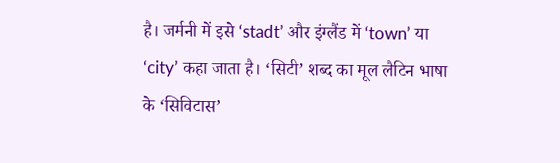है। जर्मनी में इसे ‘stadt’ और इंग्लैंड में ‘town’ या ‘city’ कहा जाता है। ‘सिटी’ शब्द का मूल लैटिन भाषा के ‘सिविटास’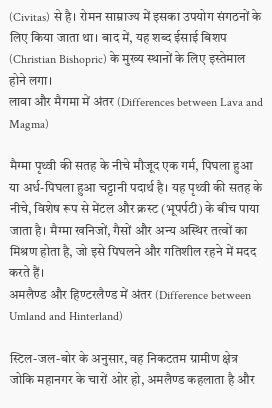(Civitas) से है। रोमन साम्राज्य में इसका उपयोग संगठनों के लिए किया जाता था। बाद में, यह शब्द ईसाई बिशप (Christian Bishopric) के मुख्य स्थानों के लिए इस्तेमाल होने लगा।
लावा और मैगमा में अंतर (Differences between Lava and Magma)

मैग्मा पृथ्वी की सतह के नीचे मौजूद एक गर्म, पिघला हुआ या अर्ध-पिघला हुआ चट्टानी पदार्थ है। यह पृथ्वी की सतह के नीचे, विशेष रूप से मेंटल और क्रस्ट (भूपर्पटी) के बीच पाया जाता है। मैग्मा खनिजों, गैसों और अन्य अस्थिर तत्वों का मिश्रण होता है, जो इसे पिघलने और गतिशील रहने में मदद करते हैं।
अमलैण्ड और हिण्टरलैण्ड में अंतर (Difference between Umland and Hinterland)

स्टिल-जल-बोर के अनुसार, वह निकटतम ग्रामीण क्षेत्र जोकि महानगर के चारों ओर हो, अमलैण्ड कहलाता है और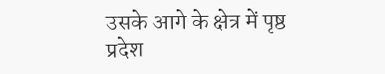उसके आगे के क्षेत्र में पृष्ठ प्रदेश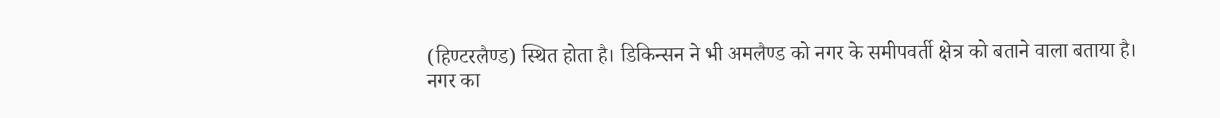(हिण्टरलैण्ड) स्थित होता है। डिकिन्सन ने भी अमलैण्ड को नगर के समीपवर्ती क्षेत्र को बताने वाला बताया है।
नगर का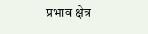प्रभाव क्षेत्र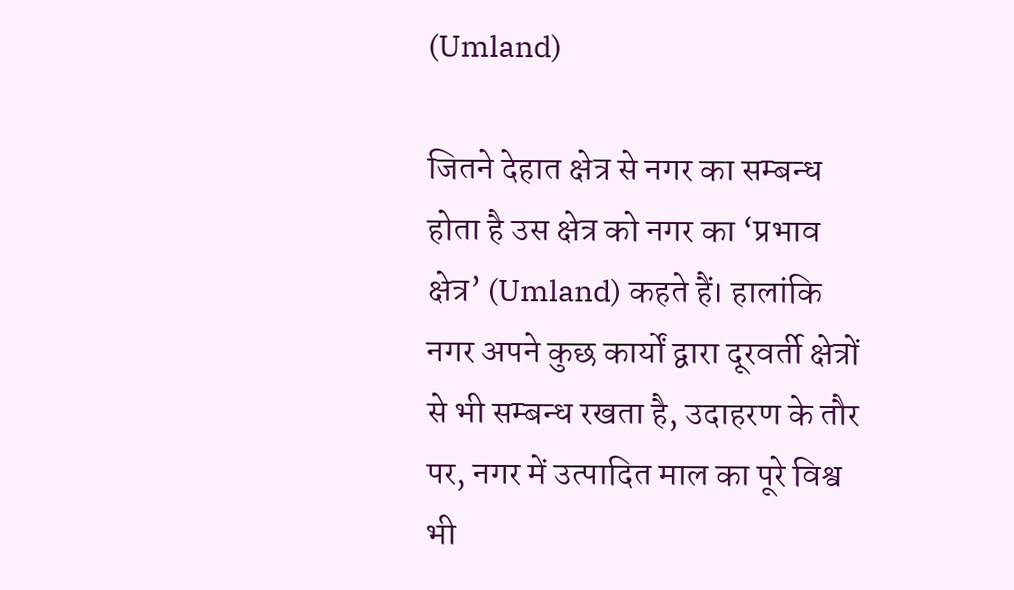(Umland)

जितने देहात क्षेत्र से नगर का सम्बन्ध होता है उस क्षेत्र को नगर का ‘प्रभाव क्षेत्र’ (Umland) कहते हैं। हालांकि नगर अपने कुछ कार्यों द्वारा दूरवर्ती क्षेत्रों से भी सम्बन्ध रखता है, उदाहरण के तौर पर, नगर में उत्पादित माल का पूरे विश्व भी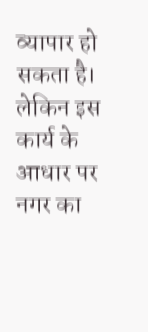व्यापार हो सकता है। लेकिन इस कार्य के आधार पर नगर का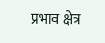प्रभाव क्षेत्र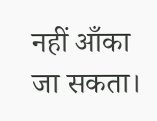नहीं आँका जा सकता।